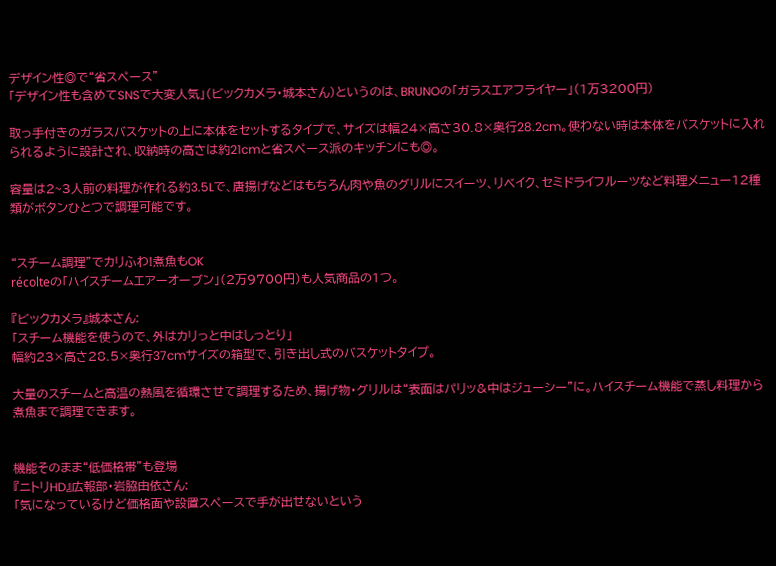デザイン性◎で“省スペース”
「デザイン性も含めてSNSで大変人気」(ビックカメラ・城本さん)というのは、BRUNOの「ガラスエアフライヤー」(1万3200円)

取っ手付きのガラスバスケットの上に本体をセットするタイプで、サイズは幅24×高さ30.8×奥行28.2cm。使わない時は本体をバスケットに入れられるように設計され、収納時の高さは約21cmと省スペース派のキッチンにも◎。

容量は2~3人前の料理が作れる約3.5Lで、唐揚げなどはもちろん肉や魚のグリルにスイーツ、リベイク、セミドライフルーツなど料理メニュー12種類がボタンひとつで調理可能です。


“スチーム調理”でカリふわ!煮魚もOK
récolteの「ハイスチームエアーオーブン」(2万9700円)も人気商品の1つ。

『ビックカメラ』城本さん:
「スチーム機能を使うので、外はカリっと中はしっとり」
幅約23×高さ28.5×奥行37cmサイズの箱型で、引き出し式のバスケットタイプ。

大量のスチームと高温の熱風を循環させて調理するため、揚げ物・グリルは“表面はパリッ&中はジューシー”に。ハイスチーム機能で蒸し料理から煮魚まで調理できます。


機能そのまま“低価格帯”も登場
『ニトリHD』広報部・岩脇由依さん:
「気になっているけど価格面や設置スペースで手が出せないという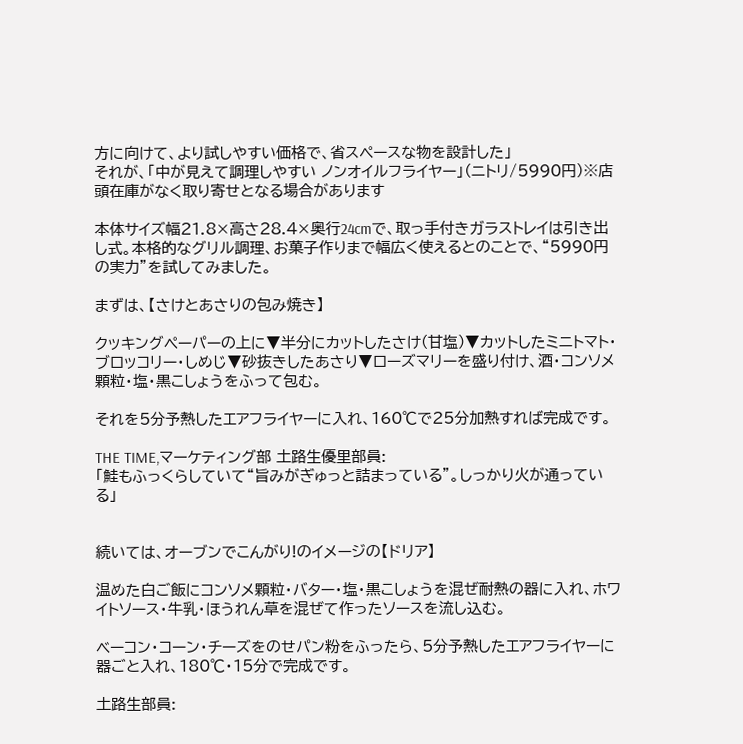方に向けて、より試しやすい価格で、省スペースな物を設計した」
それが、「中が見えて調理しやすい ノンオイルフライヤー」(ニトリ/5990円)※店頭在庫がなく取り寄せとなる場合があります

本体サイズ幅21.8×高さ28.4×奥行24cmで、取っ手付きガラストレイは引き出し式。本格的なグリル調理、お菓子作りまで幅広く使えるとのことで、“5990円の実力”を試してみました。

まずは、【さけとあさりの包み焼き】

クッキングペーパーの上に▼半分にカットしたさけ(甘塩)▼カットしたミニトマト・ブロッコリー・しめじ▼砂抜きしたあさり▼ローズマリーを盛り付け、酒・コンソメ顆粒・塩・黒こしょうをふって包む。

それを5分予熱したエアフライヤーに入れ、160℃で25分加熱すれば完成です。

THE TIME,マーケティング部 土路生優里部員:
「鮭もふっくらしていて“旨みがぎゅっと詰まっている”。しっかり火が通っている」


続いては、オーブンでこんがり!のイメージの【ドリア】

温めた白ご飯にコンソメ顆粒・バター・塩・黒こしょうを混ぜ耐熱の器に入れ、ホワイトソース・牛乳・ほうれん草を混ぜて作ったソースを流し込む。

ベーコン・コーン・チーズをのせパン粉をふったら、5分予熱したエアフライヤーに器ごと入れ、180℃・15分で完成です。

土路生部員: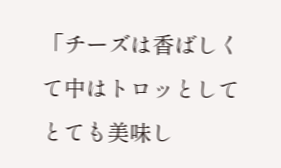「チーズは香ばしくて中はトロッとしてとても美味し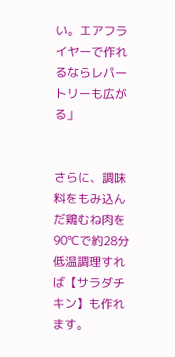い。エアフライヤーで作れるならレパートリーも広がる」


さらに、調味料をもみ込んだ鶏むね肉を90℃で約28分低温調理すれば【サラダチキン】も作れます。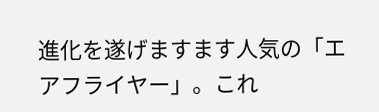進化を遂げますます人気の「エアフライヤー」。これ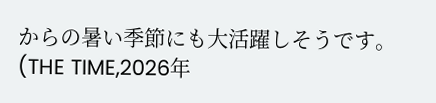からの暑い季節にも大活躍しそうです。
(THE TIME,2026年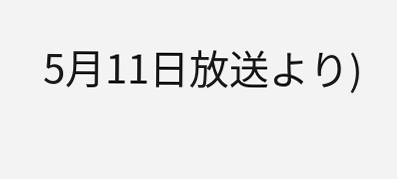5月11日放送より)